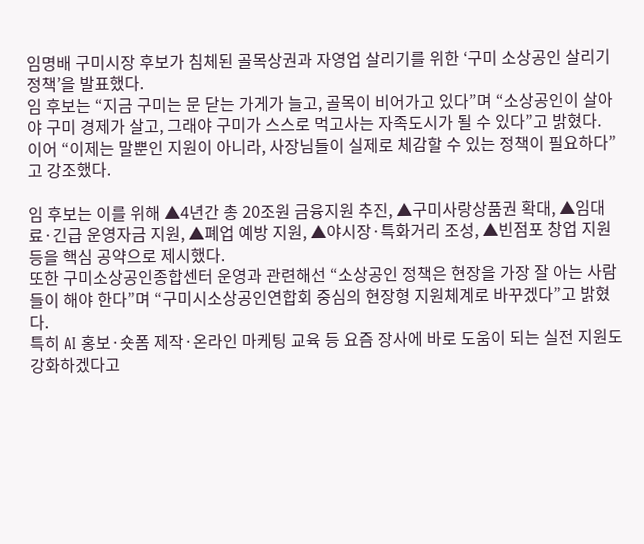임명배 구미시장 후보가 침체된 골목상권과 자영업 살리기를 위한 ‘구미 소상공인 살리기 정책’을 발표했다.
임 후보는 “지금 구미는 문 닫는 가게가 늘고, 골목이 비어가고 있다”며 “소상공인이 살아야 구미 경제가 살고, 그래야 구미가 스스로 먹고사는 자족도시가 될 수 있다”고 밝혔다.
이어 “이제는 말뿐인 지원이 아니라, 사장님들이 실제로 체감할 수 있는 정책이 필요하다”고 강조했다.

임 후보는 이를 위해 ▲4년간 총 20조원 금융지원 추진, ▲구미사랑상품권 확대, ▲임대료·긴급 운영자금 지원, ▲폐업 예방 지원, ▲야시장·특화거리 조성, ▲빈점포 창업 지원등을 핵심 공약으로 제시했다.
또한 구미소상공인종합센터 운영과 관련해선 “소상공인 정책은 현장을 가장 잘 아는 사람들이 해야 한다”며 “구미시소상공인연합회 중심의 현장형 지원체계로 바꾸겠다”고 밝혔다.
특히 AI 홍보·숏폼 제작·온라인 마케팅 교육 등 요즘 장사에 바로 도움이 되는 실전 지원도 강화하겠다고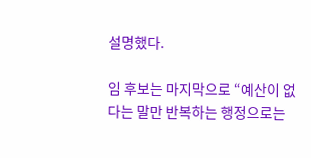설명했다.

임 후보는 마지막으로 “예산이 없다는 말만 반복하는 행정으로는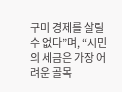구미 경제를 살릴 수 없다”며, “시민의 세금은 가장 어려운 골목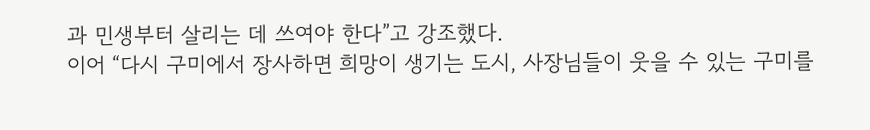과 민생부터 살리는 데 쓰여야 한다”고 강조했다.
이어 “다시 구미에서 장사하면 희망이 생기는 도시, 사장님들이 웃을 수 있는 구미를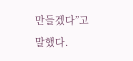만들겠다”고 말했다.